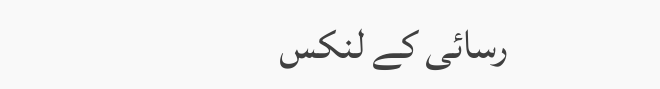رسائی کے لنکس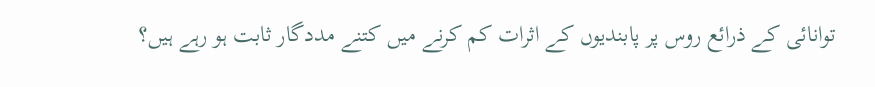توانائی کے ذرائع روس پر پابندیوں کے اثرات کم کرنے میں کتنے مددگار ثابت ہو رہے ہیں؟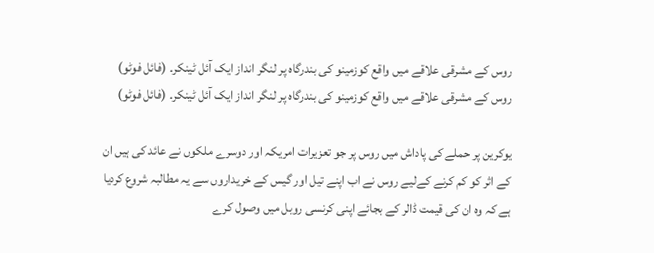روس کے مشرقی علاقے میں واقع کوزمینو کی بندرگاہ پر لنگر انداز ایک آئل ٹینکر۔ (فائل فوٹو)
روس کے مشرقی علاقے میں واقع کوزمینو کی بندرگاہ پر لنگر انداز ایک آئل ٹینکر۔ (فائل فوٹو)

یوکرین پر حملے کی پاداش میں روس پر جو تعزیرات امریکہ اور دوسرے ملکوں نے عائد کی ہیں ان کے اثر کو کم کرنے کےلیے روس نے اب اپنے تیل اور گیس کے خریداروں سے یہ مطالبہ شروع کردیا ہے کہ وہ ان کی قیمت ڈالر کے بجائے اپنی کرنسی روبل میں وصول کرے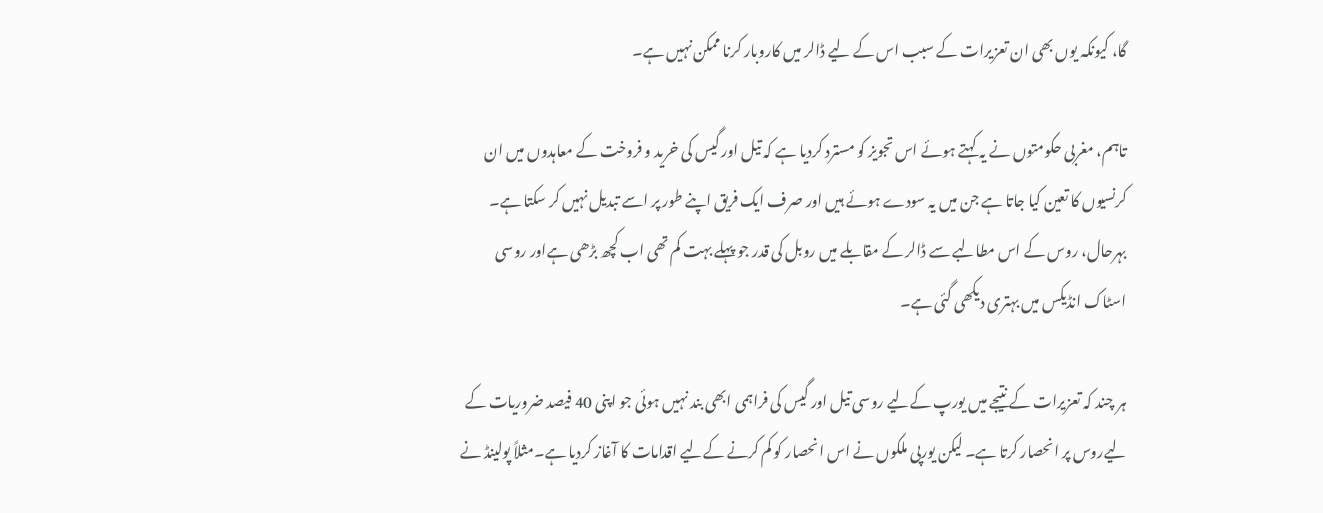گا، کیونکہ یوں بھی ان تعزیرات کے سبب اس کے لیے ڈالر میں کاروبار کرنا ممکن نہیں ہے۔

تاہم، مغربی حکومتوں نے یہ کہتے ہوئے اس تجویز کو مسترد کردیا ہے کہ تیل اور گیس کی خرید و فروخت کے معاہدوں میں ان کرنسیوں کا تعین کیا جاتا ہے جن میں یہ سودے ہوئے ہیں اور صرف ایک فریق اپنے طور پر اسے تبدیل نہیں کر سکتا ہے۔ بہرحال، روس کے اس مطالبے سے ڈالر کے مقابلے میں روبل کی قدر جو پہلے بہت کم تھی اب کچھ بڑھی ہےاور روسی اسٹاک انڈیکس میں بہتری دیکھی گئی ہے۔

ہر چند کہ تعزیرات کے نتیجے میں یورپ کےلیے روسی تیل اور گیس کی فراہمی ابھی بند نہیں ہوئی جو اپنی 40 فیصد ضروریات کے لیےروس پر انحصار کرتا ہے۔ لیکن یورپی ملکوں نے اس انحصار کو کم کرنے کےلیے اقدامات کا آغاز کردیا ہے۔مثلاً پولینڈ نے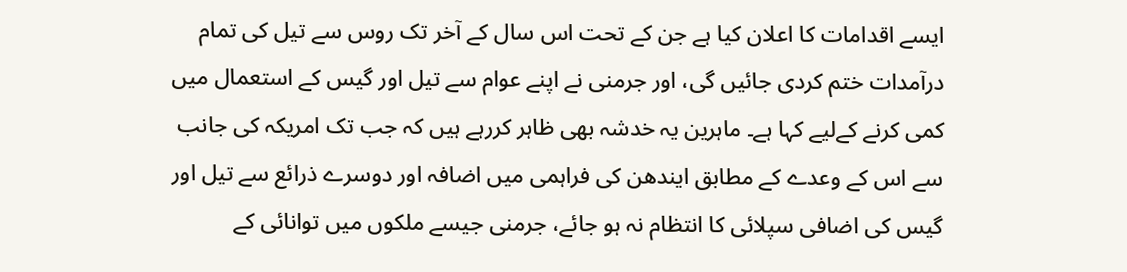ایسے اقدامات کا اعلان کیا ہے جن کے تحت اس سال کے آخر تک روس سے تیل کی تمام درآمدات ختم کردی جائیں گی، اور جرمنی نے اپنے عوام سے تیل اور گیس کے استعمال میں کمی کرنے کےلیے کہا ہے۔ ماہرین یہ خدشہ بھی ظاہر کررہے ہیں کہ جب تک امریکہ کی جانب سے اس کے وعدے کے مطابق ایندھن کی فراہمی میں اضافہ اور دوسرے ذرائع سے تیل اور گیس کی اضافی سپلائی کا انتظام نہ ہو جائے، جرمنی جیسے ملکوں میں توانائی کے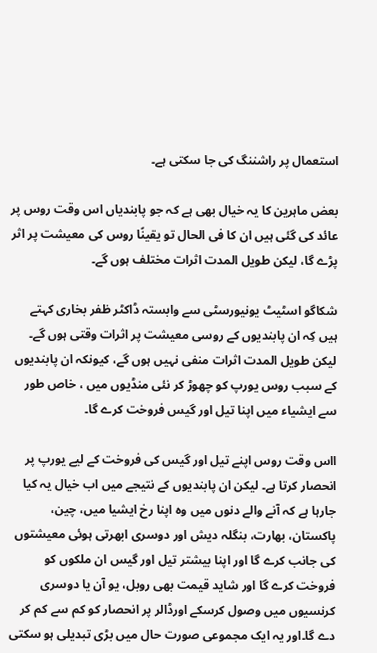استعمال پر راشننگ کی جا سکتی ہے۔

بعض ماہرین کا یہ خیال بھی ہے کہ جو پابندیاں اس وقت روس پر عائد کی گئی ہیں ان کا فی الحال تو یقینًا روس کی معیشت پر اثر پڑے گا، لیکن طویل المدت اثرات مختلف ہوں گے۔

شکاگو اسٹیٹ یونیورسٹی سے وابستہ ڈاکٹر ظفر بخاری کہتے ہیں کِہ ان پابندیوں کے روسی معیشت پر اثرات وقتی ہوں گے۔ لیکن طویل المدت اثرات منفی نہیں ہوں گے، کیونکہ ان پابندیوں کے سبب روس یورپ کو چھوڑ کر نئی منڈیوں میں ، خاص طور سے ایشیاء میں اپنا تیل اور گیس فروخت کرے گا۔

ااس وقت روس اپنے تیل اور گیس کی فروخت کے لیے یورپ پر انحصار کرتا ہے۔ لیکن ان پابندیوں کے نتیجے میں اب خیال یہ کیا جارہا ہے کہ آنے والے دنوں میں وہ اپنا رخ ایشیا میں، چین، پاکستان، بھارت، بنگلہ دیش اور دوسری ابھرتی ہوئی معیشتوں کی جانب کرے گا اور اپنا بیشتر تیل اور گیس ان ملکوں کو فروخت کرے گا اور شاید قیمت بھی روبل، یو آن یا دوسری کرنسیوں میں وصول کرسکے اورڈالر پر انحصار کو کم سے کم کر دے گا۔اور یہ ایک مجموعی صورت حال میں بڑی تبدیلی ہو سکتی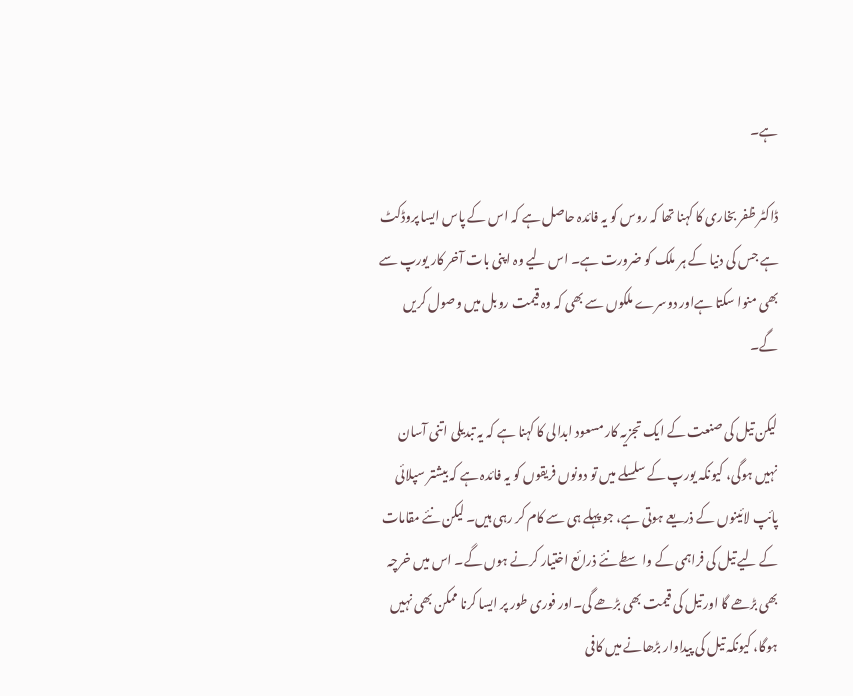ہے۔

ڈاکٹر ظفر بخاری کا کہنا تھا کہ روس کو یہ فائدہ حاصل ہے کہ اس کے پاس ایسا پروڈکٹ ہے جس کی دنیا کے ہر ملک کو ضرورت ہے۔ اس لیے وہ اپنی بات آخر کار یورپ سے بھی منوا سکتا ہےاور دوسرے ملکوں سے بھی کہ وہ قیمت روبل میں وصول کریں گے۔

لیکن تیل کی صنعت کے ایک تجزیہ کار مسعود ابدالی کا کہنا ہے کہ یہ تبدیلی اتنی آسان نہیں ہوگی، کیونکہ یورپ کے سلسلے میں تو دونوں فریقوں کو یہ فائدہ ہے کہ بیشتر سپلائی پائپ لائینوں کے ذریعے ہوتی ہے، جو پہلے ہی سے کام کر رہی ہیں۔ لیکن نئے مقامات کے لیے تیل کی فراہمی کے واسطے نئے ذرائع اختیار کرنے ہوں گے۔ اس میں خرچہ بھی بڑھے گا اور تیل کی قیمت بھی بڑھے گی۔اور فوری طور پر ایسا کرنا ممکن بھی نہیں ہوگا، کیونکہ تیل کی پیداوار بڑھانے میں کافی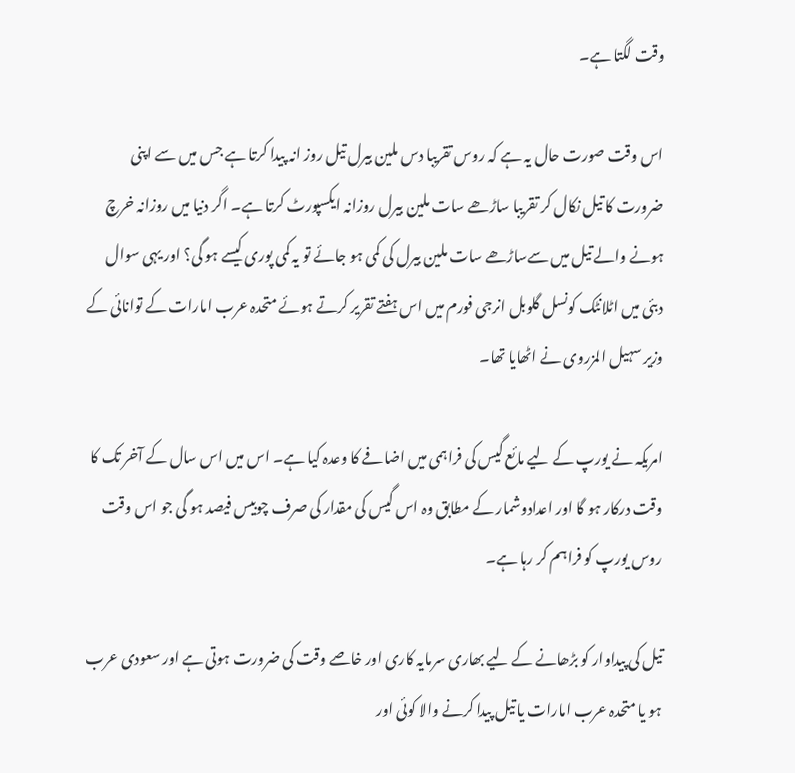وقت لگتا ہے۔

اس وقت صورت حال یہ ہے کہ روس تقریبا دس ملین بیرل تیل روز انہ پیدا کرتا ہے جس میں سے اپنی ضرورت کا تیل نکال کر تقریبا ساڑھے سات ملین بیرل روزانہ ایکسپورٹ کرتا ہے۔ اگر دنیا میں روزانہ خرچ ہونے والے تیل میں سےساڑھے سات ملین بیرل کی کمی ہو جائے تو یہ کمی پوری کیسے ہو گی؟ اور یہی سوال دبئی میں اٹلانٹک کونسل گلوبل انرجی فورم میں اس ہفتے تقریر کرتے ہوئے متحدہ عرب امارات کے توانائی کے وزیر سہیل المزروی نے اٹھایا تھا۔

امریکہ نے یورپ کے لیے مائع گیس کی فراہمی میں اضافے کا وعدہ کیا ہے۔ اس میں اس سال کے آخر تک کا وقت درکار ہو گا اور اعدادوشمار کے مطابق وہ اس گیس کی مقدار کی صرف چوبیس فیصد ہو گی جو اس وقت روس یورپ کو فراہم کر رہا ہے۔

تیل کی پیداوار کو بڑھانے کے لیے بھاری سرمایہ کاری اور خاصے وقت کی ضرورت ہوتی ہے اور سعودی عرب ہو یا متحدہ عرب امارات یا تیل پیدا کرنے والا کوئی اور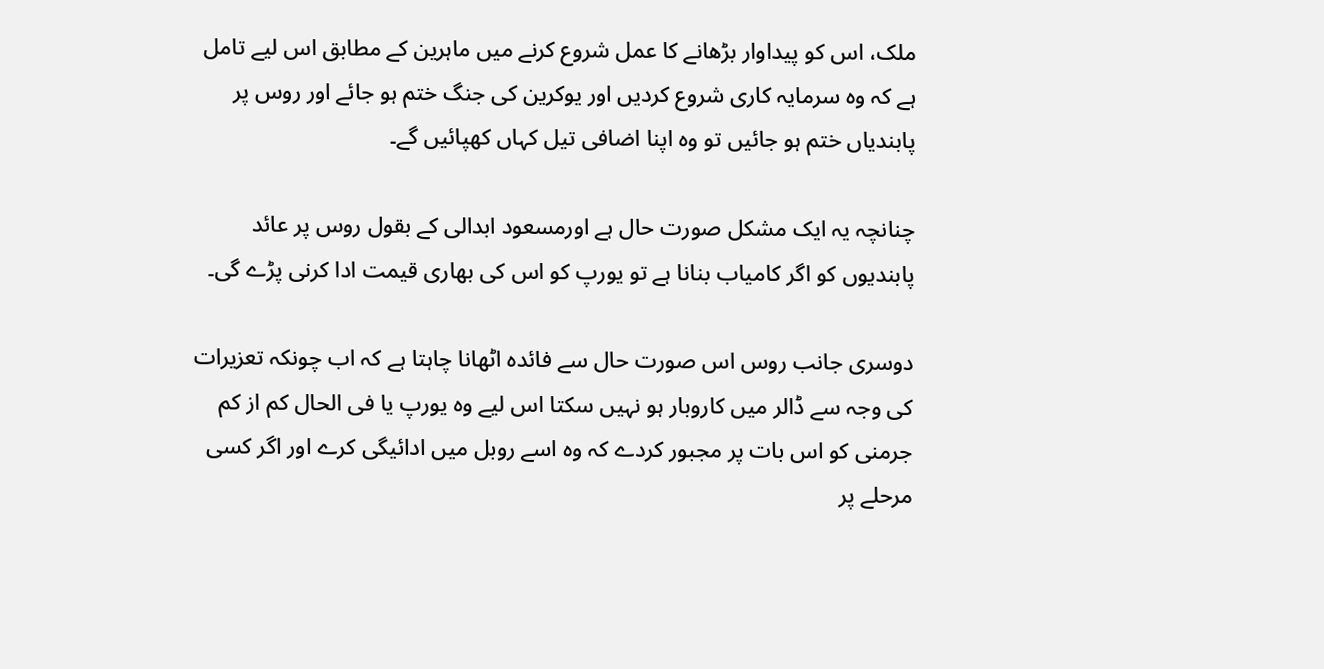ملک، اس کو پیداوار بڑھانے کا عمل شروع کرنے میں ماہرین کے مطابق اس لیے تامل ہے کہ وہ سرمایہ کاری شروع کردیں اور یوکرین کی جنگ ختم ہو جائے اور روس پر پابندیاں ختم ہو جائیں تو وہ اپنا اضافی تیل کہاں کھپائیں گے۔

چنانچہ یہ ایک مشکل صورت حال ہے اورمسعود ابدالی کے بقول روس پر عائد پابندیوں کو اگر کامیاب بنانا ہے تو یورپ کو اس کی بھاری قیمت ادا کرنی پڑے گی۔

دوسری جانب روس اس صورت حال سے فائدہ اٹھانا چاہتا ہے کہ اب چونکہ تعزیرات کی وجہ سے ڈالر میں کاروبار ہو نہیں سکتا اس لیے وہ یورپ یا فی الحال کم از کم جرمنی کو اس بات پر مجبور کردے کہ وہ اسے روبل میں ادائیگی کرے اور اگر کسی مرحلے پر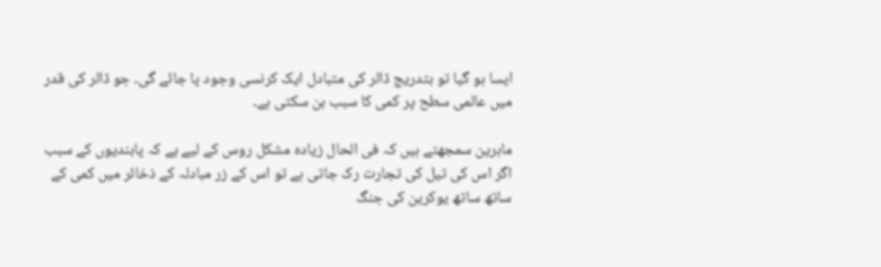ایسا ہو گیا تو بتدریج ڈالر کی متبادل ایک کرنسی وجود پا جائے گی۔ جو ڈالر کی قدر میں عالمی سطح پر کمی کا سبب بن سکتی ہے۔

ماہرین سمجھتے ہیں کہ فی الحال زیادہ مشکل روس کے لیے ہے کہ پابندیوں کے سبب اگر اس کی تیل کی تجارت رک جاتی ہے تو اس کے زر مبادلہ کے ذخائر میں کمی کے ساتھ ساتھ یوکرین کی جنگ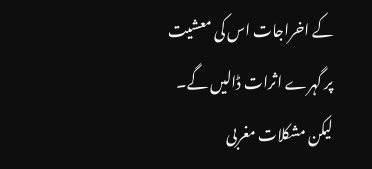کے اخراجات اس کی معشیت پر گہرے اثرات ڈالیں گے۔ لیکن مشکلات مغربی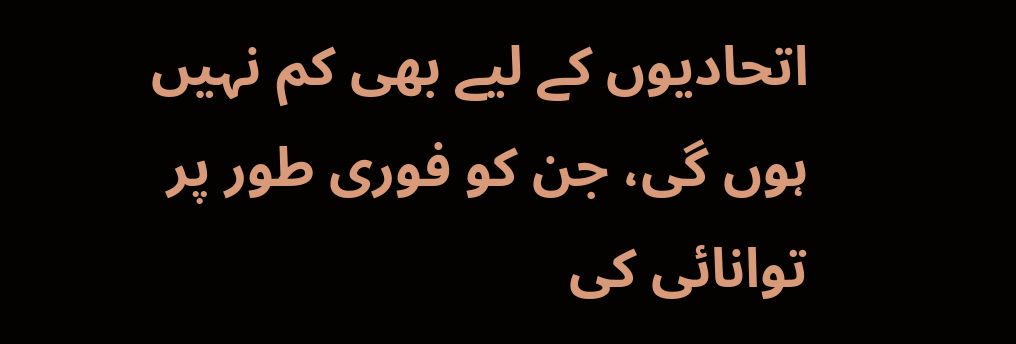اتحادیوں کے لیے بھی کم نہیں ہوں گی، جن کو فوری طور پر توانائی کی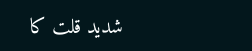شدید قلت کا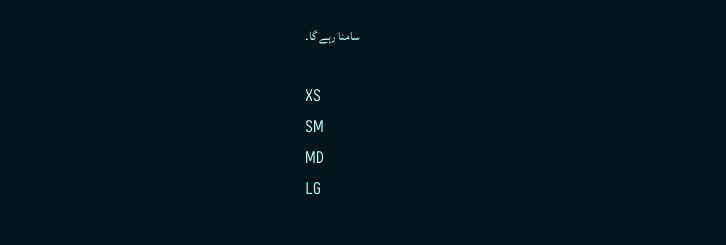سامنا رہے گا۔

XS
SM
MD
LG